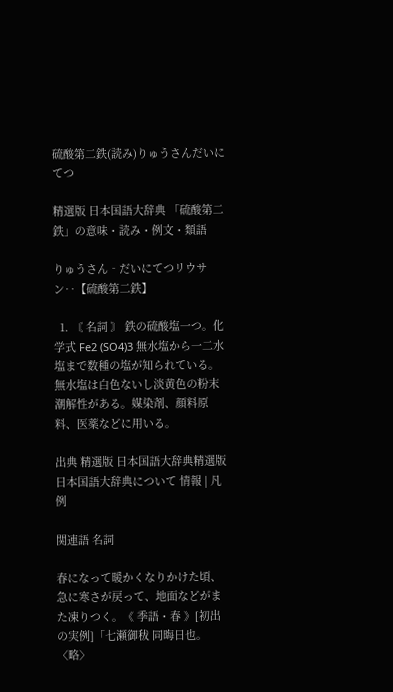硫酸第二鉄(読み)りゅうさんだいにてつ

精選版 日本国語大辞典 「硫酸第二鉄」の意味・読み・例文・類語

りゅうさん‐だいにてつリウサン‥【硫酸第二鉄】

  1. 〘 名詞 〙 鉄の硫酸塩一つ。化学式 Fe2 (SO4)3 無水塩から一二水塩まで数種の塩が知られている。無水塩は白色ないし淡黄色の粉末潮解性がある。媒染剤、顔料原料、医薬などに用いる。

出典 精選版 日本国語大辞典精選版 日本国語大辞典について 情報 | 凡例

関連語 名詞

春になって暖かくなりかけた頃、急に寒さが戻って、地面などがまた凍りつく。《 季語・春 》[初出の実例]「七瀬御秡 同晦日也。〈略〉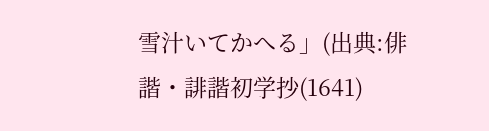雪汁いてかへる」(出典:俳諧・誹諧初学抄(1641)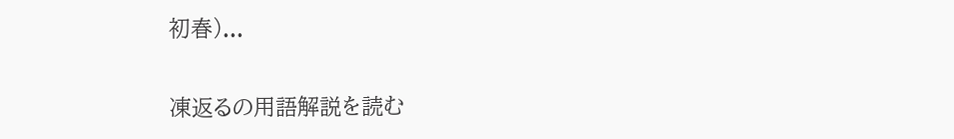初春)...

凍返るの用語解説を読む